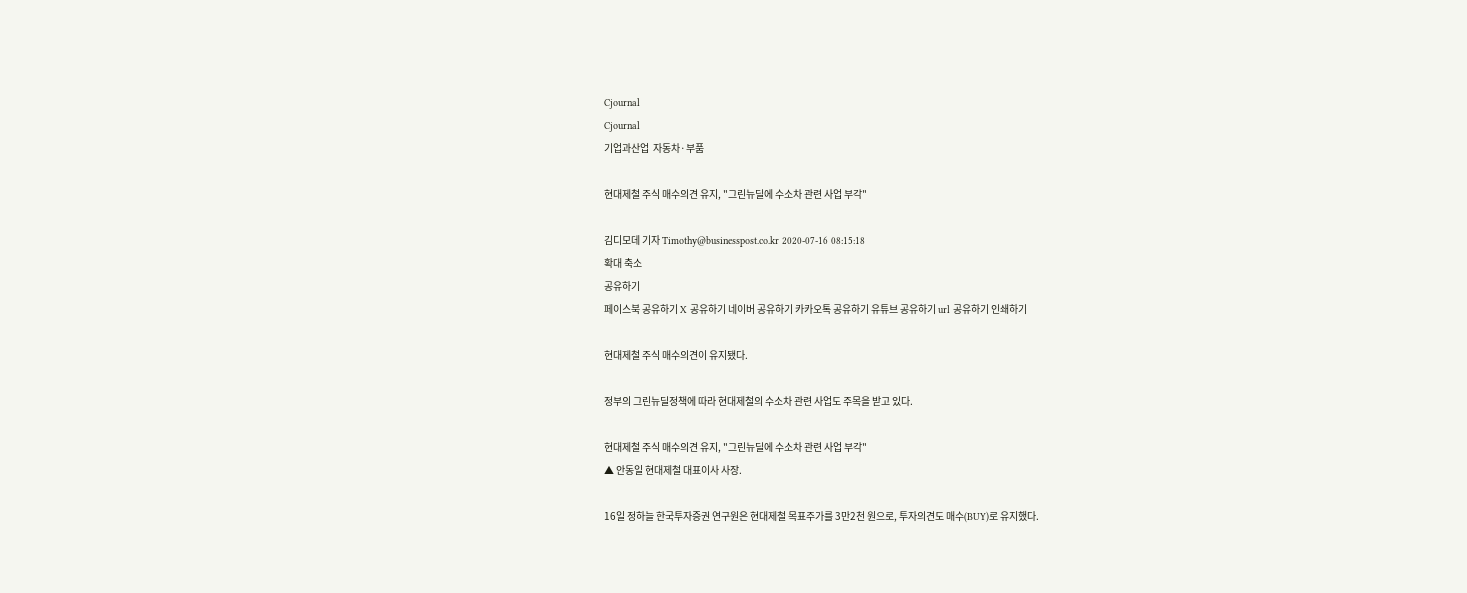Cjournal
Cjournal
기업과산업  자동차·부품

현대제철 주식 매수의견 유지, "그린뉴딜에 수소차 관련 사업 부각"

김디모데 기자 Timothy@businesspost.co.kr 2020-07-16 08:15:18
확대 축소
공유하기
페이스북 공유하기 X 공유하기 네이버 공유하기 카카오톡 공유하기 유튜브 공유하기 url 공유하기 인쇄하기

현대제철 주식 매수의견이 유지됐다.

정부의 그린뉴딜정책에 따라 현대제철의 수소차 관련 사업도 주목을 받고 있다.

현대제철 주식 매수의견 유지, "그린뉴딜에 수소차 관련 사업 부각"
▲ 안동일 현대제철 대표이사 사장.

16일 정하늘 한국투자증권 연구원은 현대제철 목표주가를 3만2천 원으로, 투자의견도 매수(BUY)로 유지했다.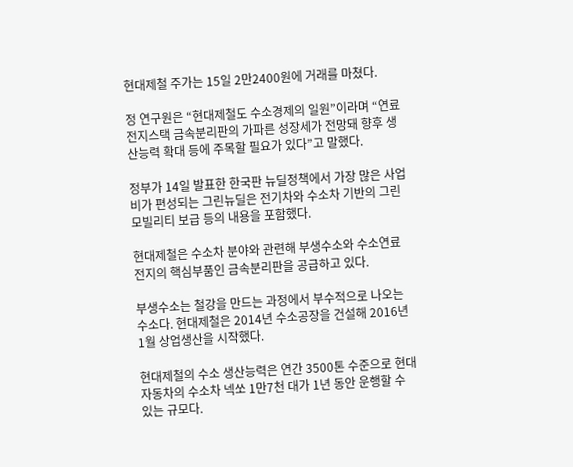현대제철 주가는 15일 2만2400원에 거래를 마쳤다.

정 연구원은 “현대제철도 수소경제의 일원”이라며 “연료전지스택 금속분리판의 가파른 성장세가 전망돼 향후 생산능력 확대 등에 주목할 필요가 있다”고 말했다.

정부가 14일 발표한 한국판 뉴딜정책에서 가장 많은 사업비가 편성되는 그린뉴딜은 전기차와 수소차 기반의 그린모빌리티 보급 등의 내용을 포함했다.

현대제철은 수소차 분야와 관련해 부생수소와 수소연료전지의 핵심부품인 금속분리판을 공급하고 있다.

부생수소는 철강을 만드는 과정에서 부수적으로 나오는 수소다. 현대제철은 2014년 수소공장을 건설해 2016년 1월 상업생산을 시작했다.

현대제철의 수소 생산능력은 연간 3500톤 수준으로 현대자동차의 수소차 넥쏘 1만7천 대가 1년 동안 운행할 수 있는 규모다.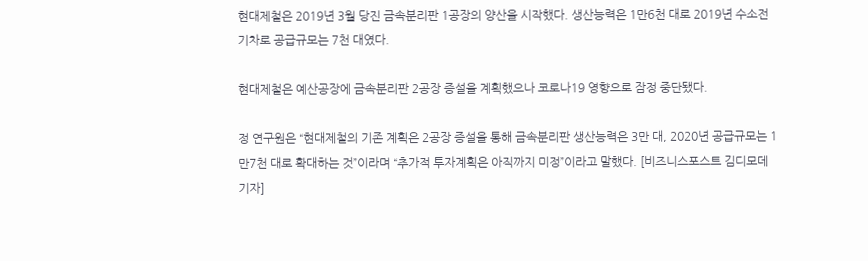현대제철은 2019년 3월 당진 금속분리판 1공장의 양산을 시작했다. 생산능력은 1만6천 대로 2019년 수소전기차로 공급규모는 7천 대였다.

현대제철은 예산공장에 금속분리판 2공장 증설을 계획했으나 코로나19 영향으로 잠정 중단됐다.

정 연구원은 “현대제철의 기존 계획은 2공장 증설을 통해 금속분리판 생산능력은 3만 대, 2020년 공급규모는 1만7천 대로 확대하는 것”이라며 “추가적 투자계획은 아직까지 미정”이라고 말했다. [비즈니스포스트 김디모데 기자]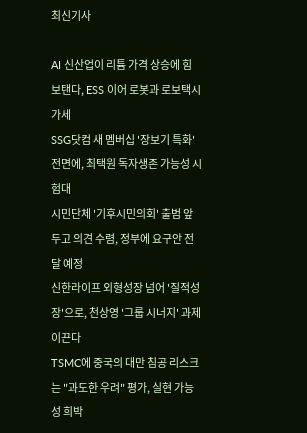최신기사

AI 신산업이 리튬 가격 상승에 힘 보탠다, ESS 이어 로봇과 로보택시 가세
SSG닷컴 새 멤버십 '장보기 특화' 전면에, 최택원 독자생존 가능성 시험대
시민단체 '기후시민의회' 출범 앞두고 의견 수렴, 정부에 요구안 전달 예정
신한라이프 외형성장 넘어 '질적성장'으로, 천상영 '그룹 시너지' 과제 이끈다
TSMC에 중국의 대만 침공 리스크는 "과도한 우려" 평가, 실현 가능성 희박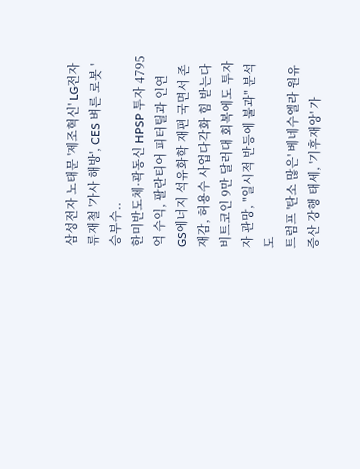삼성전자 노태문 '제조혁신' LG전자 류재철 '가사 해방', CES 벼른 로봇 '승부수..
한미반도체·곽동신 HPSP 투자 4795억 수익, 팔란티어 피터틸과 인연
GS에너지 석유화학 재편 국면서 존재감, 허용수 사업다각화 힘 받는다
비트코인 9만 달러대 회복에도 투자자 관망, "일시적 반등에 불과" 분석도
트럼프 '탄소 많은' 베네수엘라 원유 증산 강행 태세, '기후재앙' 가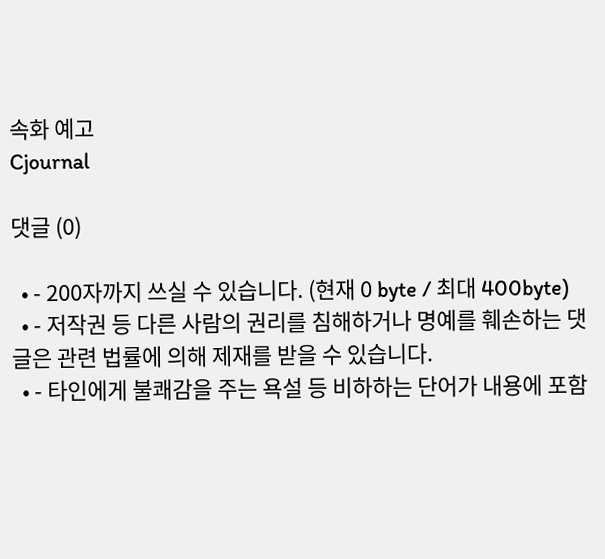속화 예고
Cjournal

댓글 (0)

  • - 200자까지 쓰실 수 있습니다. (현재 0 byte / 최대 400byte)
  • - 저작권 등 다른 사람의 권리를 침해하거나 명예를 훼손하는 댓글은 관련 법률에 의해 제재를 받을 수 있습니다.
  • - 타인에게 불쾌감을 주는 욕설 등 비하하는 단어가 내용에 포함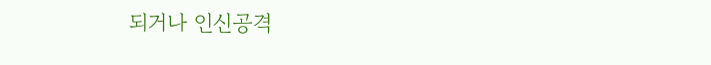되거나 인신공격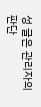성 글은 관리자의 판단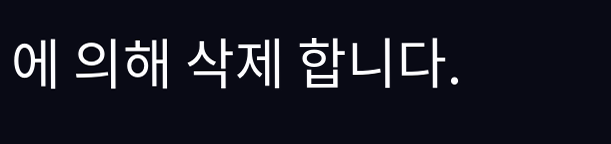에 의해 삭제 합니다.